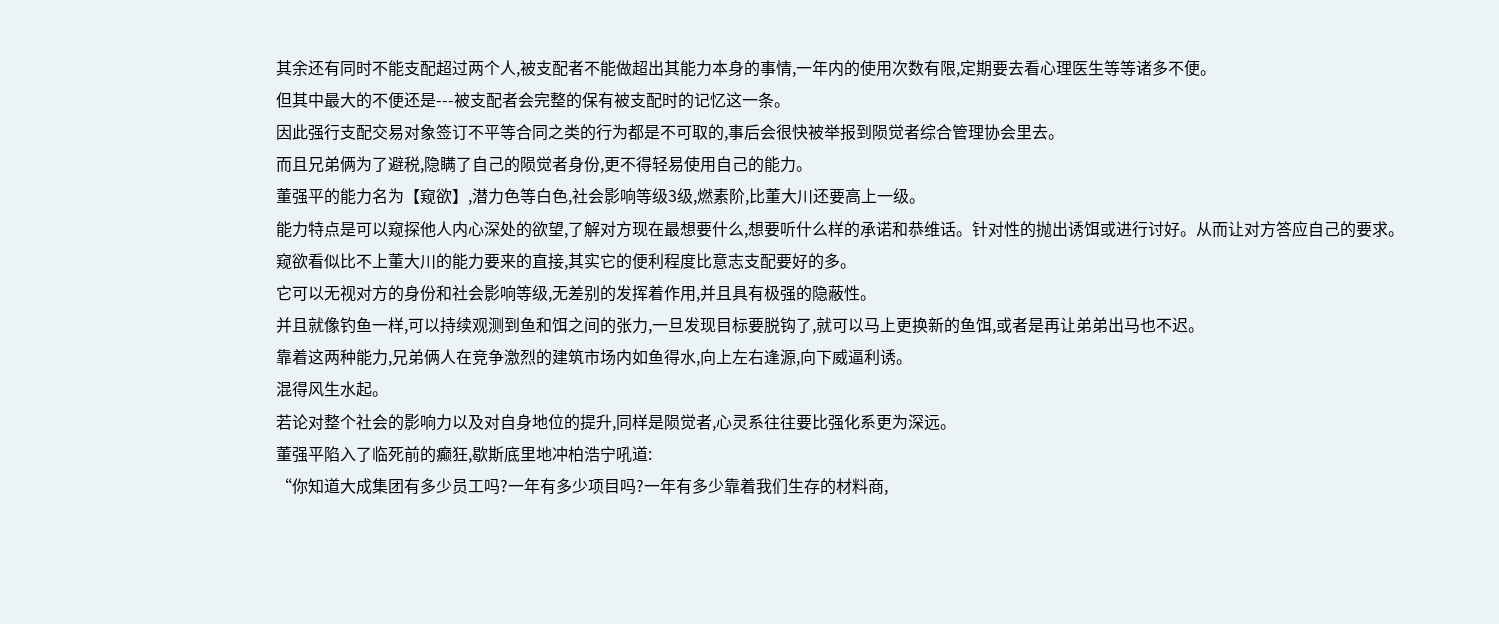其余还有同时不能支配超过两个人,被支配者不能做超出其能力本身的事情,一年内的使用次数有限,定期要去看心理医生等等诸多不便。
但其中最大的不便还是---被支配者会完整的保有被支配时的记忆这一条。
因此强行支配交易对象签订不平等合同之类的行为都是不可取的,事后会很快被举报到陨觉者综合管理协会里去。
而且兄弟俩为了避税,隐瞒了自己的陨觉者身份,更不得轻易使用自己的能力。
董强平的能力名为【窥欲】,潜力色等白色,社会影响等级3级,燃素阶,比董大川还要高上一级。
能力特点是可以窥探他人内心深处的欲望,了解对方现在最想要什么,想要听什么样的承诺和恭维话。针对性的抛出诱饵或进行讨好。从而让对方答应自己的要求。
窥欲看似比不上董大川的能力要来的直接,其实它的便利程度比意志支配要好的多。
它可以无视对方的身份和社会影响等级,无差别的发挥着作用,并且具有极强的隐蔽性。
并且就像钓鱼一样,可以持续观测到鱼和饵之间的张力,一旦发现目标要脱钩了,就可以马上更换新的鱼饵,或者是再让弟弟出马也不迟。
靠着这两种能力,兄弟俩人在竞争激烈的建筑市场内如鱼得水,向上左右逢源,向下威逼利诱。
混得风生水起。
若论对整个社会的影响力以及对自身地位的提升,同样是陨觉者,心灵系往往要比强化系更为深远。
董强平陷入了临死前的癫狂,歇斯底里地冲柏浩宁吼道:
“你知道大成集团有多少员工吗?一年有多少项目吗?一年有多少靠着我们生存的材料商,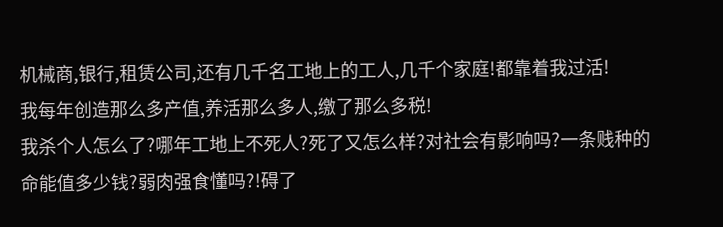机械商,银行,租赁公司,还有几千名工地上的工人,几千个家庭!都靠着我过活!
我每年创造那么多产值,养活那么多人,缴了那么多税!
我杀个人怎么了?哪年工地上不死人?死了又怎么样?对社会有影响吗?一条贱种的命能值多少钱?弱肉强食懂吗?!碍了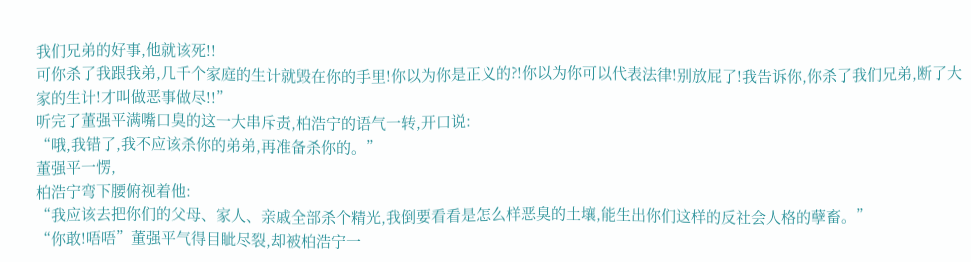我们兄弟的好事,他就该死!!
可你杀了我跟我弟,几千个家庭的生计就毁在你的手里!你以为你是正义的?!你以为你可以代表法律!别放屁了!我告诉你,你杀了我们兄弟,断了大家的生计!才叫做恶事做尽!!”
听完了董强平满嘴口臭的这一大串斥责,柏浩宁的语气一转,开口说:
“哦,我错了,我不应该杀你的弟弟,再准备杀你的。”
董强平一愣,
柏浩宁弯下腰俯视着他:
“我应该去把你们的父母、家人、亲戚全部杀个精光,我倒要看看是怎么样恶臭的土壤,能生出你们这样的反社会人格的孽畜。”
“你敢!唔唔”董强平气得目眦尽裂,却被柏浩宁一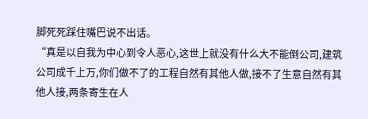脚死死踩住嘴巴说不出话。
“真是以自我为中心到令人恶心,这世上就没有什么大不能倒公司,建筑公司成千上万,你们做不了的工程自然有其他人做,接不了生意自然有其他人接,两条寄生在人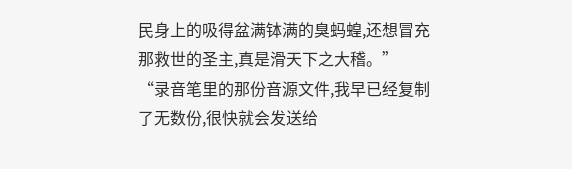民身上的吸得盆满钵满的臭蚂蝗,还想冒充那救世的圣主,真是滑天下之大稽。”
“录音笔里的那份音源文件,我早已经复制了无数份,很快就会发送给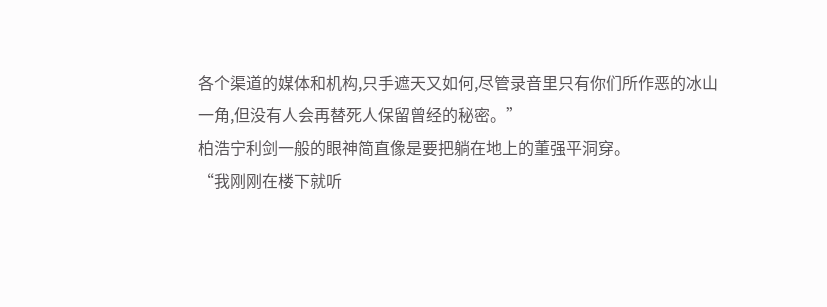各个渠道的媒体和机构,只手遮天又如何,尽管录音里只有你们所作恶的冰山一角,但没有人会再替死人保留曾经的秘密。”
柏浩宁利剑一般的眼神简直像是要把躺在地上的董强平洞穿。
“我刚刚在楼下就听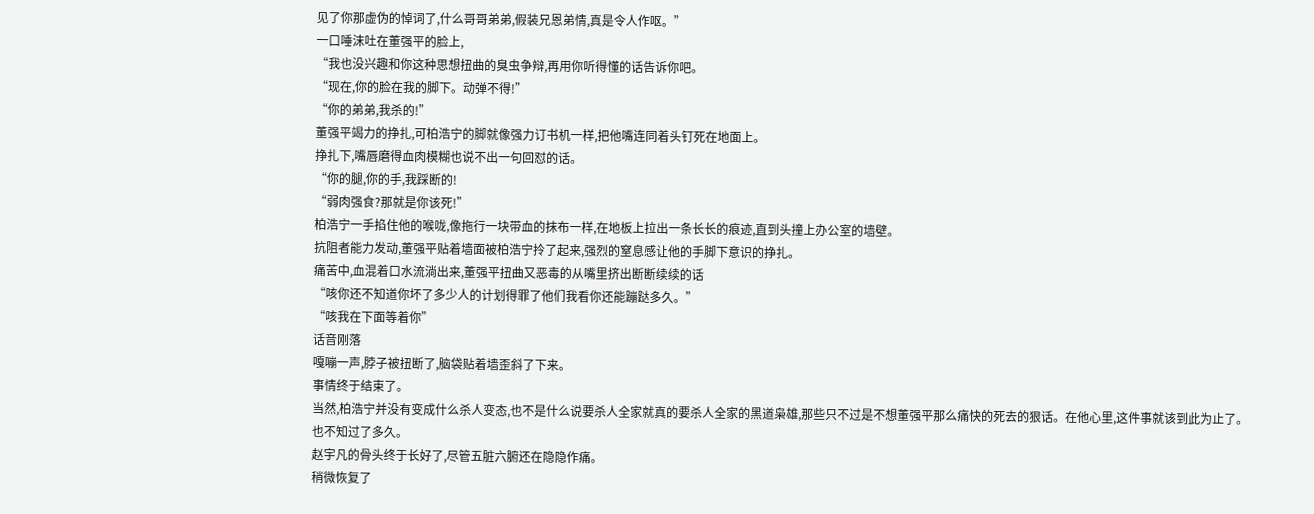见了你那虚伪的悼词了,什么哥哥弟弟,假装兄恩弟情,真是令人作呕。”
一口唾沫吐在董强平的脸上,
“我也没兴趣和你这种思想扭曲的臭虫争辩,再用你听得懂的话告诉你吧。
“现在,你的脸在我的脚下。动弹不得!”
“你的弟弟,我杀的!”
董强平竭力的挣扎,可柏浩宁的脚就像强力订书机一样,把他嘴连同着头钉死在地面上。
挣扎下,嘴唇磨得血肉模糊也说不出一句回怼的话。
“你的腿,你的手,我踩断的!
“弱肉强食?那就是你该死!”
柏浩宁一手掐住他的喉咙,像拖行一块带血的抹布一样,在地板上拉出一条长长的痕迹,直到头撞上办公室的墙壁。
抗阻者能力发动,董强平贴着墙面被柏浩宁拎了起来,强烈的窒息感让他的手脚下意识的挣扎。
痛苦中,血混着口水流淌出来,董强平扭曲又恶毒的从嘴里挤出断断续续的话
“咳你还不知道你坏了多少人的计划得罪了他们我看你还能蹦跶多久。”
“咳我在下面等着你”
话音刚落
嘎嘣一声,脖子被扭断了,脑袋贴着墙歪斜了下来。
事情终于结束了。
当然,柏浩宁并没有变成什么杀人变态,也不是什么说要杀人全家就真的要杀人全家的黑道枭雄,那些只不过是不想董强平那么痛快的死去的狠话。在他心里,这件事就该到此为止了。
也不知过了多久。
赵宇凡的骨头终于长好了,尽管五脏六腑还在隐隐作痛。
稍微恢复了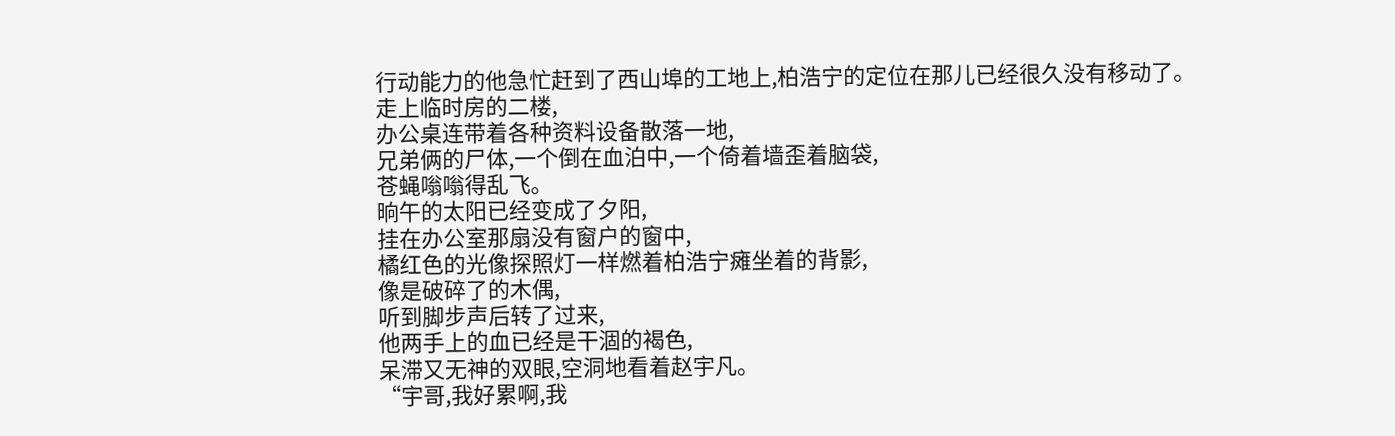行动能力的他急忙赶到了西山埠的工地上,柏浩宁的定位在那儿已经很久没有移动了。
走上临时房的二楼,
办公桌连带着各种资料设备散落一地,
兄弟俩的尸体,一个倒在血泊中,一个倚着墙歪着脑袋,
苍蝇嗡嗡得乱飞。
晌午的太阳已经变成了夕阳,
挂在办公室那扇没有窗户的窗中,
橘红色的光像探照灯一样燃着柏浩宁瘫坐着的背影,
像是破碎了的木偶,
听到脚步声后转了过来,
他两手上的血已经是干涸的褐色,
呆滞又无神的双眼,空洞地看着赵宇凡。
“宇哥,我好累啊,我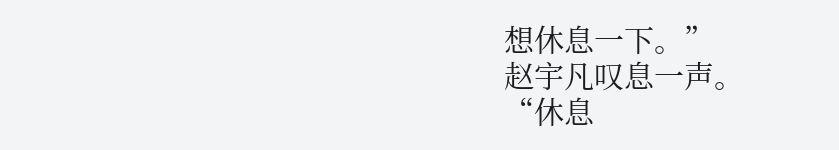想休息一下。”
赵宇凡叹息一声。
“休息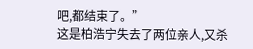吧,都结束了。”
这是柏浩宁失去了两位亲人,又杀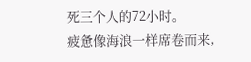死三个人的72小时。
疲惫像海浪一样席卷而来,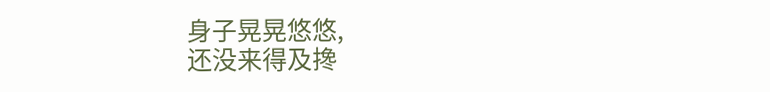身子晃晃悠悠,
还没来得及搀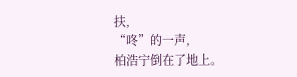扶,
“咚”的一声,
柏浩宁倒在了地上。